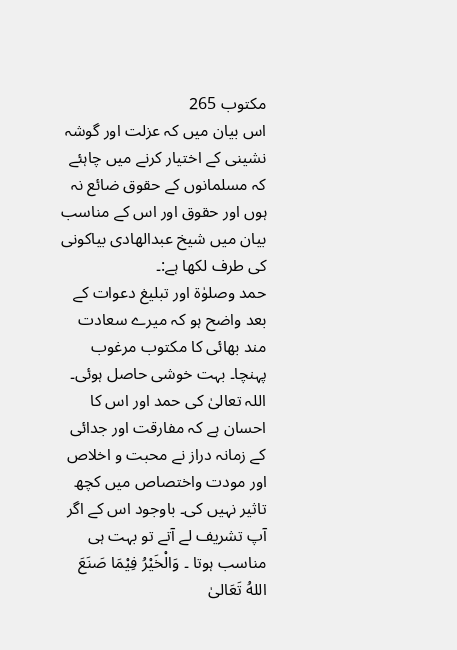مکتوب 265
اس بیان میں کہ عزلت اور گوشہ نشینی کے اختیار کرنے میں چاہئے کہ مسلمانوں کے حقوق ضائع نہ ہوں اور حقوق اور اس کے مناسب بیان میں شیخ عبدالھادی بیاکونی کی طرف لکھا ہے:۔
حمد وصلوٰۃ اور تبلیغ دعوات کے بعد واضح ہو کہ میرے سعادت مند بھائی کا مکتوب مرغوب پہنچا۔ بہت خوشی حاصل ہوئی۔
اللہ تعالیٰ کی حمد اور اس کا احسان ہے کہ مفارقت اور جدائی کے زمانہ دراز نے محبت و اخلاص اور مودت واختصاص میں کچھ تاثیر نہیں کی۔ باوجود اس کے اگر آپ تشریف لے آتے تو بہت ہی مناسب ہوتا ۔ وَالْخَيْرُ فِيْمَا صَنَعَ اللهُ تَعَالیٰ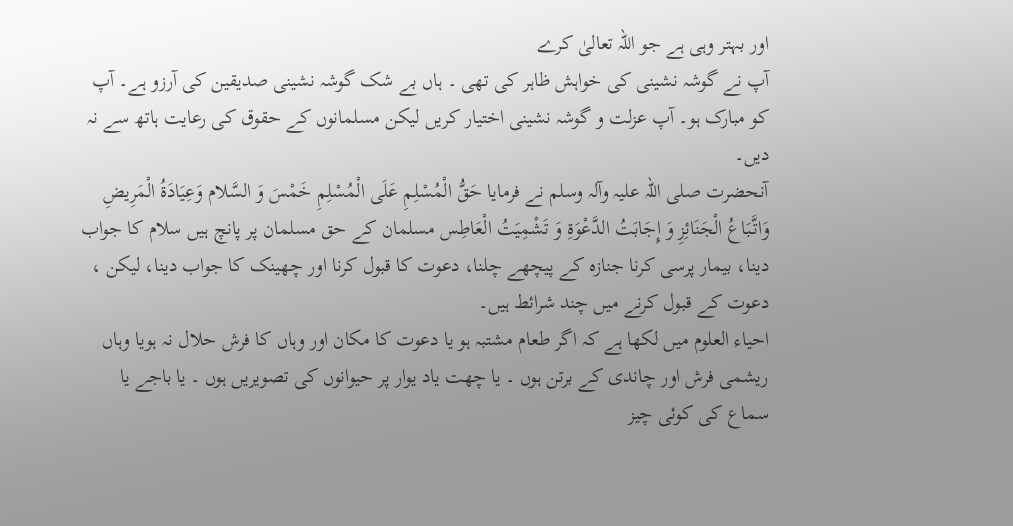اور بہتر وہی ہے جو اللہ تعالیٰ کرے
آپ نے گوشہ نشینی کی خواہش ظاہر کی تھی ۔ ہاں بے شک گوشہ نشینی صدیقین کی آرزو ہے۔ آپ کو مبارک ہو۔ آپ عزلت و گوشہ نشینی اختیار کریں لیکن مسلمانوں کے حقوق کی رعایت ہاتھ سے نہ دیں۔
آنحضرت صلی اللہ علیہ وآلہ وسلم نے فرمایا حَقُّ الْمُسْلِمِ عَلَى الْمُسْلِمِ خَمْسَ وَ السَّلام وَعِيَادَةُ الْمَرِيضِ وَاتَّبَاعُ الْجَنَائِزِ وَ إِجَابَتُ الدَّعْوَةِ وَ تَشْمِيَتُ الْعَاطِس مسلمان کے حق مسلمان پر پانچ ہیں سلام کا جواب دینا، بیمار پرسی کرنا جنازہ کے پیچھے چلنا، دعوت کا قبول کرنا اور چھینک کا جواب دینا، لیکن ، دعوت کے قبول کرنے میں چند شرائط ہیں۔
احیاء العلوم میں لکھا ہے کہ اگر طعام مشتبہ ہو یا دعوت کا مکان اور وہاں کا فرش حلال نہ ہویا وہاں ریشمی فرش اور چاندی کے برتن ہوں ۔ یا چھت یاد یوار پر حیوانوں کی تصویریں ہوں ۔ یا باجے یا سماع کی کوئی چیز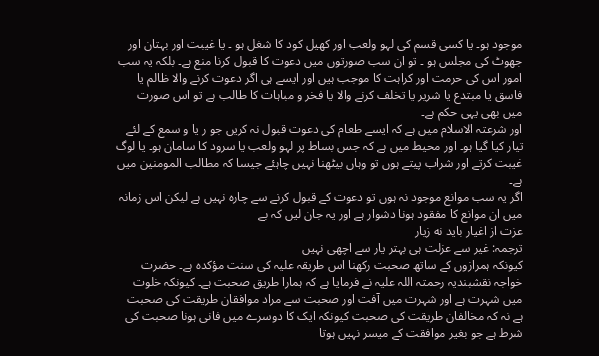موجود ہو۔ یا کسی قسم کی لہو ولعب اور کھیل کود کا شغل ہو ۔ یا غیبت اور بہتان اور جھوٹ کی مجلس ہو ۔ تو ان سب صورتوں میں دعوت کا قبول کرنا منع ہے۔ بلکہ یہ سب امور اس کی حرمت اور کراہت کا موجب ہیں اور ایسے ہی اگر دعوت کرنے والا ظالم یا فاسق یا مبتدع یا شریر یا تخلف کرنے والا یا فخر و مباہات کا طالب ہے تو اس صورت میں بھی یہی حکم ہے۔
اور شرعتہ الاسلام میں ہے کہ ایسے طعام کی دعوت قبول نہ کریں جو ر یا و سمع کے لئے تیار کیا گیا ہو۔ اور محیط میں ہے کہ جس بساط پر لہو ولعب یا سرود کا سامان ہو۔ یا لوگ غیبت کرتے اور شراب پیتے ہوں تو وہاں بیٹھنا نہیں چاہئے جیسا کہ مطالب المومنین میں ہے۔
اگر یہ سب موانع موجود نہ ہوں تو دعوت کے قبول کرنے سے چارہ نہیں ہے لیکن اس زمانہ میں ان موانع کا مفقود ہونا دشوار ہے اور یہ جان لیں کہ بے
عزت از اغیار باید نه زیار
ترجمہ: غیر سے عزلت ہی بہتر یار سے اچھی نہیں
کیونکہ ہمرازوں کے ساتھ صحبت رکھنا اس طریقہ علیہ کی سنت مؤکدہ ہے۔ حضرت خواجہ نقشبندیہ رحمتہ اللہ علیہ نے فرمایا ہے کہ ہمارا طریق صحبت ہے۔ کیونکہ خلوت میں شہرت ہے اور شہرت میں آفت اور صحبت سے مراد موافقان طریقت کی صحبت ہے نہ کہ مخالفان طریقت کی صحبت کیونکہ ایک کا دوسرے میں فانی ہونا صحبت کی شرط ہے جو بغیر موافقت کے میسر نہیں ہوتا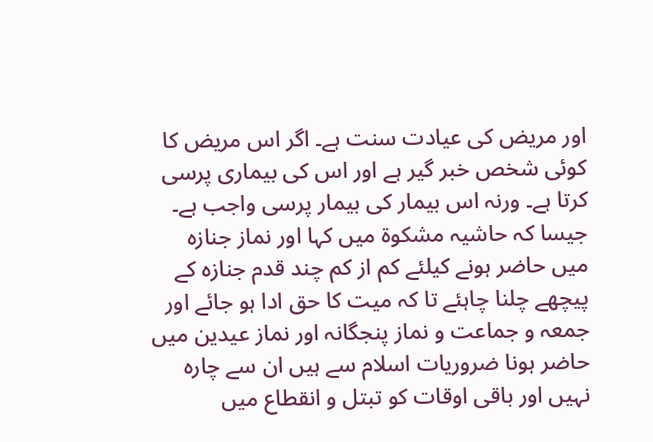اور مریض کی عیادت سنت ہے۔ اگر اس مریض کا کوئی شخص خبر گیر ہے اور اس کی بیماری پرسی کرتا ہے۔ ورنہ اس بیمار کی بیمار پرسی واجب ہے۔ جیسا کہ حاشیہ مشکوۃ میں کہا اور نماز جنازہ میں حاضر ہونے کیلئے کم از کم چند قدم جنازہ کے پیچھے چلنا چاہئے تا کہ میت کا حق ادا ہو جائے اور جمعہ و جماعت و نماز پنجگانہ اور نماز عیدین میں حاضر ہونا ضروریات اسلام سے ہیں ان سے چارہ نہیں اور باقی اوقات کو تبتل و انقطاع میں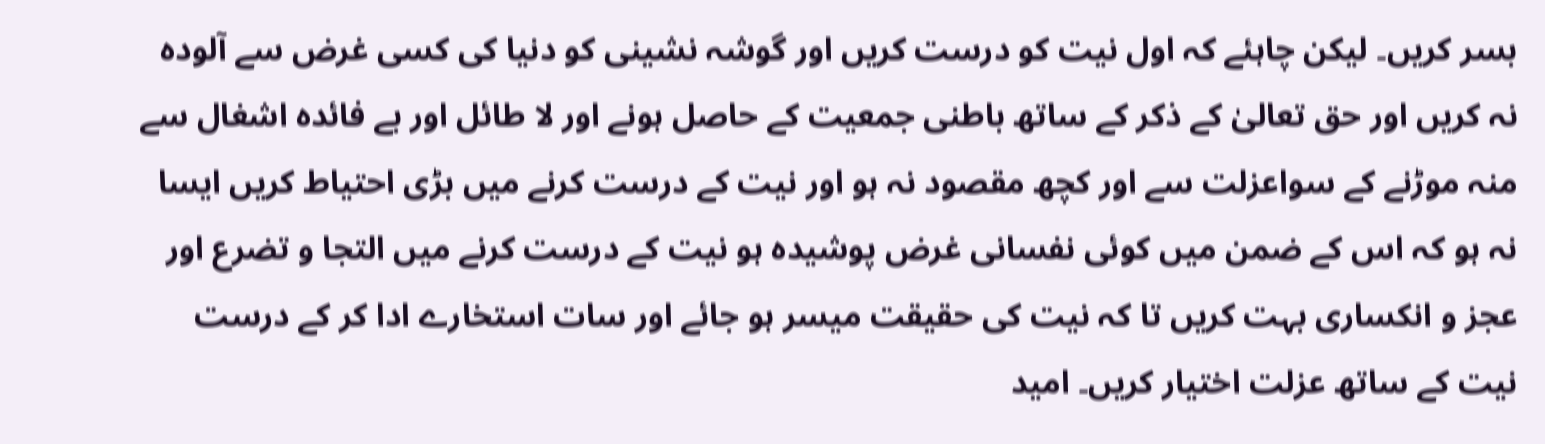بسر کریں۔ لیکن چاہئے کہ اول نیت کو درست کریں اور گوشہ نشینی کو دنیا کی کسی غرض سے آلودہ نہ کریں اور حق تعالیٰ کے ذکر کے ساتھ باطنی جمعیت کے حاصل ہونے اور لا طائل اور بے فائدہ اشغال سے منہ موڑنے کے سواعزلت سے اور کچھ مقصود نہ ہو اور نیت کے درست کرنے میں بڑی احتیاط کریں ایسا نہ ہو کہ اس کے ضمن میں کوئی نفسانی غرض پوشیدہ ہو نیت کے درست کرنے میں التجا و تضرع اور عجز و انکساری بہت کریں تا کہ نیت کی حقیقت میسر ہو جائے اور سات استخارے ادا کر کے درست نیت کے ساتھ عزلت اختیار کریں۔ امید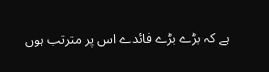ہے کہ بڑے بڑے فائدے اس پر مترتب ہوں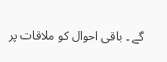گے ۔ باقی احوال کو ملاقات پر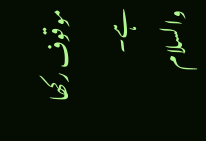موقوف رکھا ہے۔
والسلام